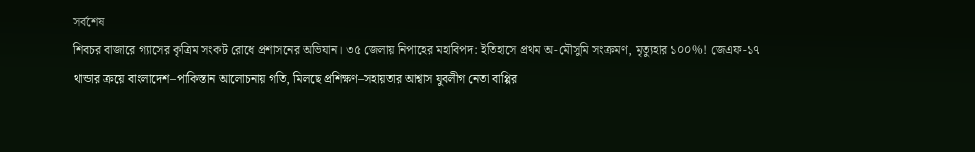সর্বশেষ
শিবচর বাজারে গ্যাসের কৃত্রিম সংকট রোধে প্রশাসনের অভিযান। ৩৫ জেলায় নিপাহের মহাবিপদ: ইতিহাসে প্রথম অ-মৌসুমি সংক্রমণ, মৃত্যুহার ১০০%! জেএফ-১৭ থান্ডার ক্রয়ে বাংলাদেশ–পাকিস্তান আলোচনায় গতি, মিলছে প্রশিক্ষণ–সহায়তার আশ্বাস যুবলীগ নেতা বাপ্পির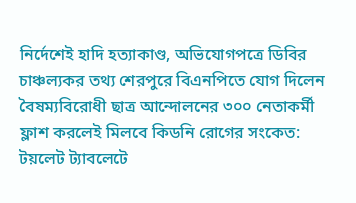নির্দেশেই হাদি হত্যাকাণ্ড, অভিযোগপত্রে ডিবির চাঞ্চল্যকর তথ্য শেরপুরে বিএনপিতে যোগ দিলেন বৈষম্যবিরোধী ছাত্র আন্দোলনের ৩০০ নেতাকর্মী ফ্লাশ করলেই মিলবে কিডনি রোগের সংকেত: টয়লেট ট্যাবলেটে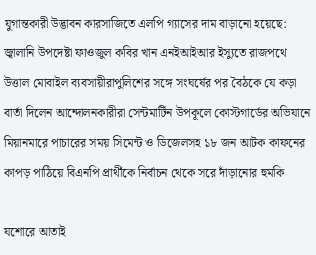যুগান্তকারী উদ্ভাবন কারসাজিতে এলপি গ্যাসের দাম বাড়ানো হয়েছে: জ্বালানি উপদেষ্টা ফাওজুল কবির খান এনইআইআর ইস্যুতে রাজপথে উত্তাল মোবাইল ব্যবসায়ীরাপুলিশের সঙ্গে সংঘর্ষের পর বৈঠকে যে কড়া বার্তা দিলেন আন্দোলনকারীরা সেন্টমার্টিন উপকূলে কোস্টগার্ডের অভিযানে মিয়ানমারে পাচারের সময় সিমেন্ট ও ডিজেলসহ ১৮ জন আটক কাফনের কাপড় পাঠিয়ে বিএনপি প্রার্থীকে নির্বাচন থেকে সরে দাঁড়ানোর হুমকি

যশোরে আতাই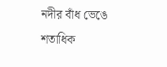নদীর বাঁধ ভেঙে শতাধিক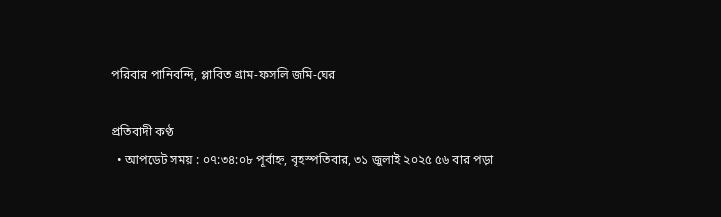পরিবার পানিবন্দি, প্লাবিত গ্রাম-ফসলি জমি-ঘের

প্রতিবাদী কণ্ঠ
  • আপডেট সময় : ০৭:৩৪:০৮ পূর্বাহ্ন, বৃহস্পতিবার, ৩১ জুলাই ২০২৫ ৫৬ বার পড়া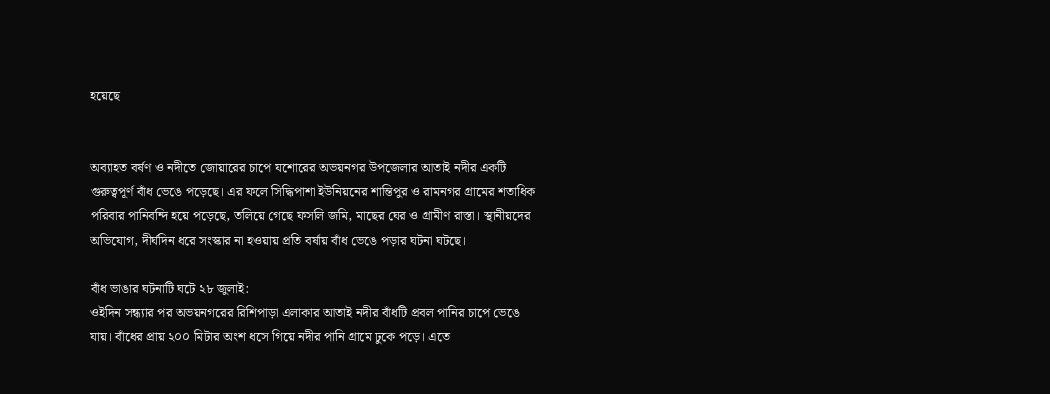হয়েছে


অব্যাহত বর্ষণ ও নদীতে জোয়ারের চাপে যশোরের অভয়নগর উপজেলার আতাই নদীর একটি গুরুত্বপূর্ণ বাঁধ ভেঙে পড়েছে। এর ফলে সিদ্ধিপাশা ইউনিয়নের শান্তিপুর ও রামনগর গ্রামের শতাধিক পরিবার পানিবন্দি হয়ে পড়েছে, তলিয়ে গেছে ফসলি জমি, মাছের ঘের ও গ্রামীণ রাস্তা। স্থানীয়দের অভিযোগ, দীর্ঘদিন ধরে সংস্কার না হওয়ায় প্রতি বর্ষায় বাঁধ ভেঙে পড়ার ঘটনা ঘটছে।

বাঁধ ভাঙার ঘটনাটি ঘটে ২৮ জুলাই:
ওইদিন সন্ধ্যার পর অভয়নগরের রিশিপাড়া এলাকার আতাই নদীর বাঁধটি প্রবল পানির চাপে ভেঙে যায়। বাঁধের প্রায় ২০০ মিটার অংশ ধসে গিয়ে নদীর পানি গ্রামে ঢুকে পড়ে। এতে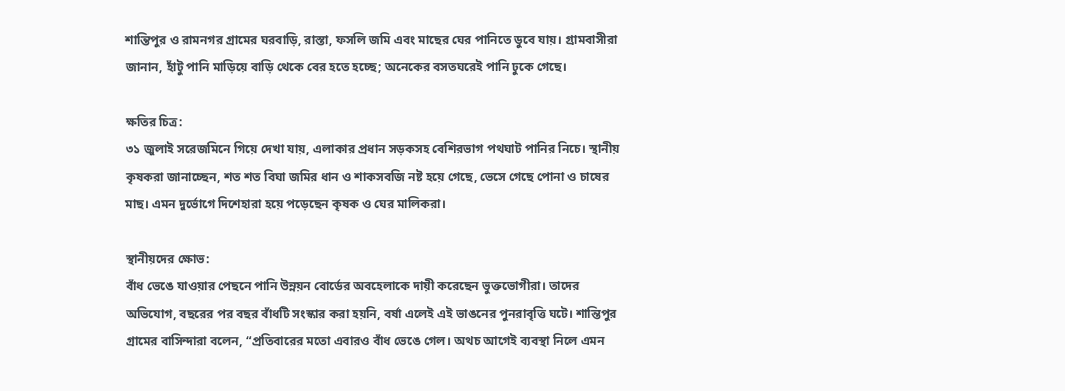শান্তিপুর ও রামনগর গ্রামের ঘরবাড়ি, রাস্তা, ফসলি জমি এবং মাছের ঘের পানিতে ডুবে যায়। গ্রামবাসীরা জানান, হাঁটু পানি মাড়িয়ে বাড়ি থেকে বের হতে হচ্ছে; অনেকের বসতঘরেই পানি ঢুকে গেছে।

ক্ষতির চিত্র:
৩১ জুলাই সরেজমিনে গিয়ে দেখা যায়, এলাকার প্রধান সড়কসহ বেশিরভাগ পথঘাট পানির নিচে। স্থানীয় কৃষকরা জানাচ্ছেন, শত শত বিঘা জমির ধান ও শাকসবজি নষ্ট হয়ে গেছে, ভেসে গেছে পোনা ও চাষের মাছ। এমন দুর্ভোগে দিশেহারা হয়ে পড়েছেন কৃষক ও ঘের মালিকরা।

স্থানীয়দের ক্ষোভ:
বাঁধ ভেঙে যাওয়ার পেছনে পানি উন্নয়ন বোর্ডের অবহেলাকে দায়ী করেছেন ভুক্তভোগীরা। তাদের অভিযোগ, বছরের পর বছর বাঁধটি সংস্কার করা হয়নি, বর্ষা এলেই এই ভাঙনের পুনরাবৃত্তি ঘটে। শান্তিপুর গ্রামের বাসিন্দারা বলেন, “প্রতিবারের মতো এবারও বাঁধ ভেঙে গেল। অথচ আগেই ব্যবস্থা নিলে এমন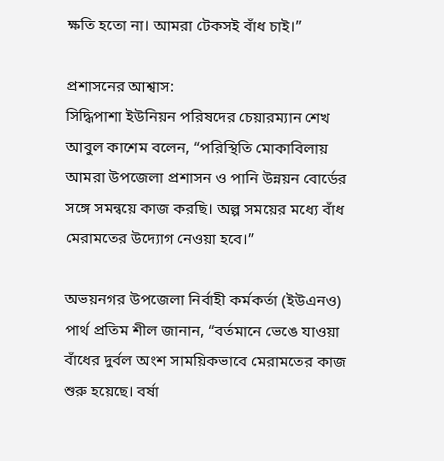ক্ষতি হতো না। আমরা টেকসই বাঁধ চাই।”

প্রশাসনের আশ্বাস:
সিদ্ধিপাশা ইউনিয়ন পরিষদের চেয়ারম্যান শেখ আবুল কাশেম বলেন, “পরিস্থিতি মোকাবিলায় আমরা উপজেলা প্রশাসন ও পানি উন্নয়ন বোর্ডের সঙ্গে সমন্বয়ে কাজ করছি। অল্প সময়ের মধ্যে বাঁধ মেরামতের উদ্যোগ নেওয়া হবে।”

অভয়নগর উপজেলা নির্বাহী কর্মকর্তা (ইউএনও) পার্থ প্রতিম শীল জানান, “বর্তমানে ভেঙে যাওয়া বাঁধের দুর্বল অংশ সাময়িকভাবে মেরামতের কাজ শুরু হয়েছে। বর্ষা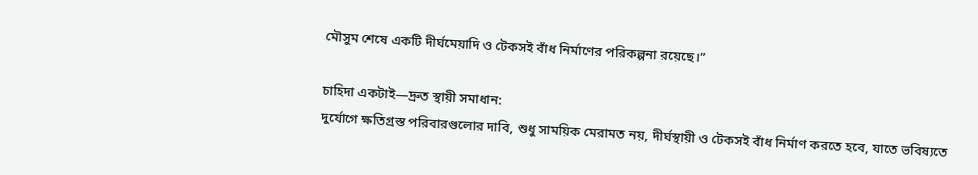মৌসুম শেষে একটি দীর্ঘমেয়াদি ও টেকসই বাঁধ নির্মাণের পরিকল্পনা রয়েছে।”

চাহিদা একটাই—দ্রুত স্থায়ী সমাধান:
দুর্যোগে ক্ষতিগ্রস্ত পরিবারগুলোর দাবি, শুধু সাময়িক মেরামত নয়, দীর্ঘস্থায়ী ও টেকসই বাঁধ নির্মাণ করতে হবে, যাতে ভবিষ্যতে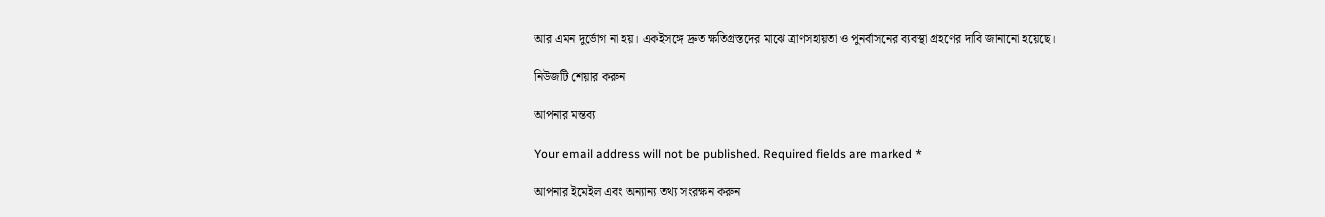আর এমন দুর্ভোগ না হয়। একইসঙ্গে দ্রুত ক্ষতিগ্রস্তদের মাঝে ত্রাণসহায়তা ও পুনর্বাসনের ব্যবস্থা গ্রহণের দাবি জানানো হয়েছে।

নিউজটি শেয়ার করুন

আপনার মন্তব্য

Your email address will not be published. Required fields are marked *

আপনার ইমেইল এবং অন্যান্য তথ্য সংরক্ষন করুন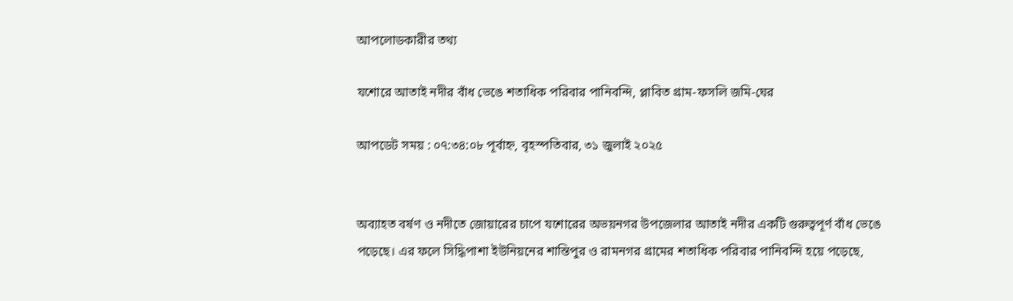আপলোডকারীর তথ্য

যশোরে আতাই নদীর বাঁধ ভেঙে শতাধিক পরিবার পানিবন্দি, প্লাবিত গ্রাম-ফসলি জমি-ঘের

আপডেট সময় : ০৭:৩৪:০৮ পূর্বাহ্ন, বৃহস্পতিবার, ৩১ জুলাই ২০২৫


অব্যাহত বর্ষণ ও নদীতে জোয়ারের চাপে যশোরের অভয়নগর উপজেলার আতাই নদীর একটি গুরুত্বপূর্ণ বাঁধ ভেঙে পড়েছে। এর ফলে সিদ্ধিপাশা ইউনিয়নের শান্তিপুর ও রামনগর গ্রামের শতাধিক পরিবার পানিবন্দি হয়ে পড়েছে,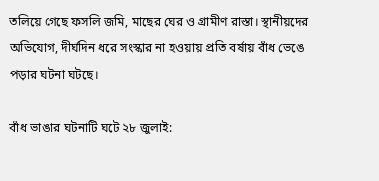তলিয়ে গেছে ফসলি জমি, মাছের ঘের ও গ্রামীণ রাস্তা। স্থানীয়দের অভিযোগ, দীর্ঘদিন ধরে সংস্কার না হওয়ায় প্রতি বর্ষায় বাঁধ ভেঙে পড়ার ঘটনা ঘটছে।

বাঁধ ভাঙার ঘটনাটি ঘটে ২৮ জুলাই: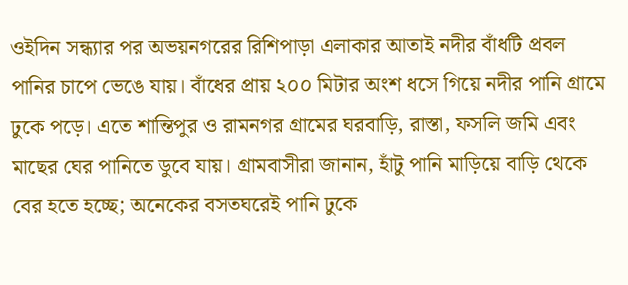ওইদিন সন্ধ্যার পর অভয়নগরের রিশিপাড়া এলাকার আতাই নদীর বাঁধটি প্রবল পানির চাপে ভেঙে যায়। বাঁধের প্রায় ২০০ মিটার অংশ ধসে গিয়ে নদীর পানি গ্রামে ঢুকে পড়ে। এতে শান্তিপুর ও রামনগর গ্রামের ঘরবাড়ি, রাস্তা, ফসলি জমি এবং মাছের ঘের পানিতে ডুবে যায়। গ্রামবাসীরা জানান, হাঁটু পানি মাড়িয়ে বাড়ি থেকে বের হতে হচ্ছে; অনেকের বসতঘরেই পানি ঢুকে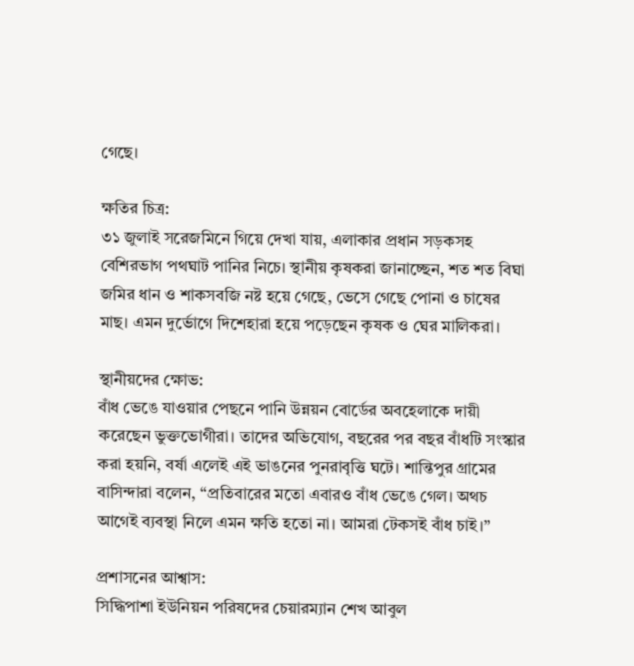গেছে।

ক্ষতির চিত্র:
৩১ জুলাই সরেজমিনে গিয়ে দেখা যায়, এলাকার প্রধান সড়কসহ বেশিরভাগ পথঘাট পানির নিচে। স্থানীয় কৃষকরা জানাচ্ছেন, শত শত বিঘা জমির ধান ও শাকসবজি নষ্ট হয়ে গেছে, ভেসে গেছে পোনা ও চাষের মাছ। এমন দুর্ভোগে দিশেহারা হয়ে পড়েছেন কৃষক ও ঘের মালিকরা।

স্থানীয়দের ক্ষোভ:
বাঁধ ভেঙে যাওয়ার পেছনে পানি উন্নয়ন বোর্ডের অবহেলাকে দায়ী করেছেন ভুক্তভোগীরা। তাদের অভিযোগ, বছরের পর বছর বাঁধটি সংস্কার করা হয়নি, বর্ষা এলেই এই ভাঙনের পুনরাবৃত্তি ঘটে। শান্তিপুর গ্রামের বাসিন্দারা বলেন, “প্রতিবারের মতো এবারও বাঁধ ভেঙে গেল। অথচ আগেই ব্যবস্থা নিলে এমন ক্ষতি হতো না। আমরা টেকসই বাঁধ চাই।”

প্রশাসনের আশ্বাস:
সিদ্ধিপাশা ইউনিয়ন পরিষদের চেয়ারম্যান শেখ আবুল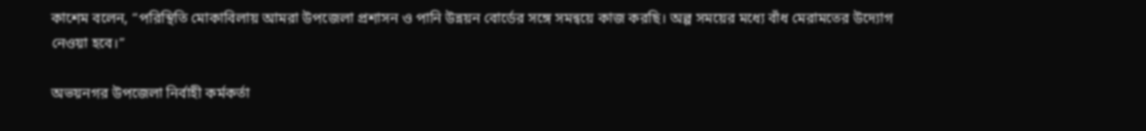কাশেম বলেন, “পরিস্থিতি মোকাবিলায় আমরা উপজেলা প্রশাসন ও পানি উন্নয়ন বোর্ডের সঙ্গে সমন্বয়ে কাজ করছি। অল্প সময়ের মধ্যে বাঁধ মেরামতের উদ্যোগ নেওয়া হবে।”

অভয়নগর উপজেলা নির্বাহী কর্মকর্তা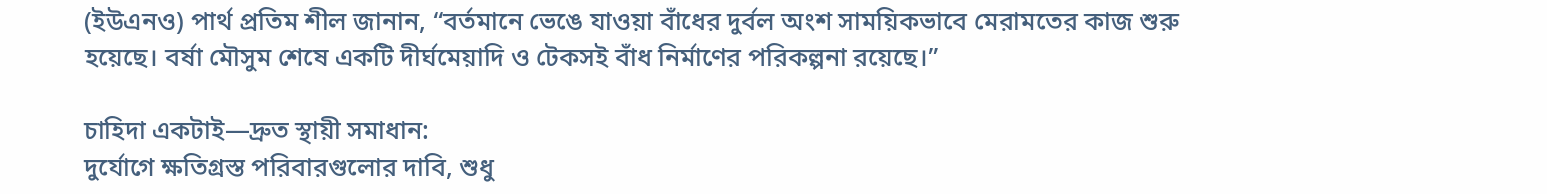(ইউএনও) পার্থ প্রতিম শীল জানান, “বর্তমানে ভেঙে যাওয়া বাঁধের দুর্বল অংশ সাময়িকভাবে মেরামতের কাজ শুরু হয়েছে। বর্ষা মৌসুম শেষে একটি দীর্ঘমেয়াদি ও টেকসই বাঁধ নির্মাণের পরিকল্পনা রয়েছে।”

চাহিদা একটাই—দ্রুত স্থায়ী সমাধান:
দুর্যোগে ক্ষতিগ্রস্ত পরিবারগুলোর দাবি, শুধু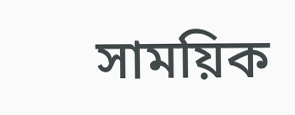সাময়িক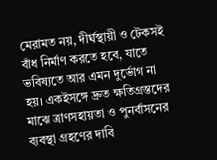মেরামত নয়, দীর্ঘস্থায়ী ও টেকসই বাঁধ নির্মাণ করতে হবে, যাতে ভবিষ্যতে আর এমন দুর্ভোগ না হয়। একইসঙ্গে দ্রুত ক্ষতিগ্রস্তদের মাঝে ত্রাণসহায়তা ও পুনর্বাসনের ব্যবস্থা গ্রহণের দাবি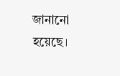জানানো হয়েছে।